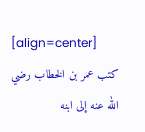[align=center]
كتب عمر بن الخطاب رضي الله عنه إلى ابنه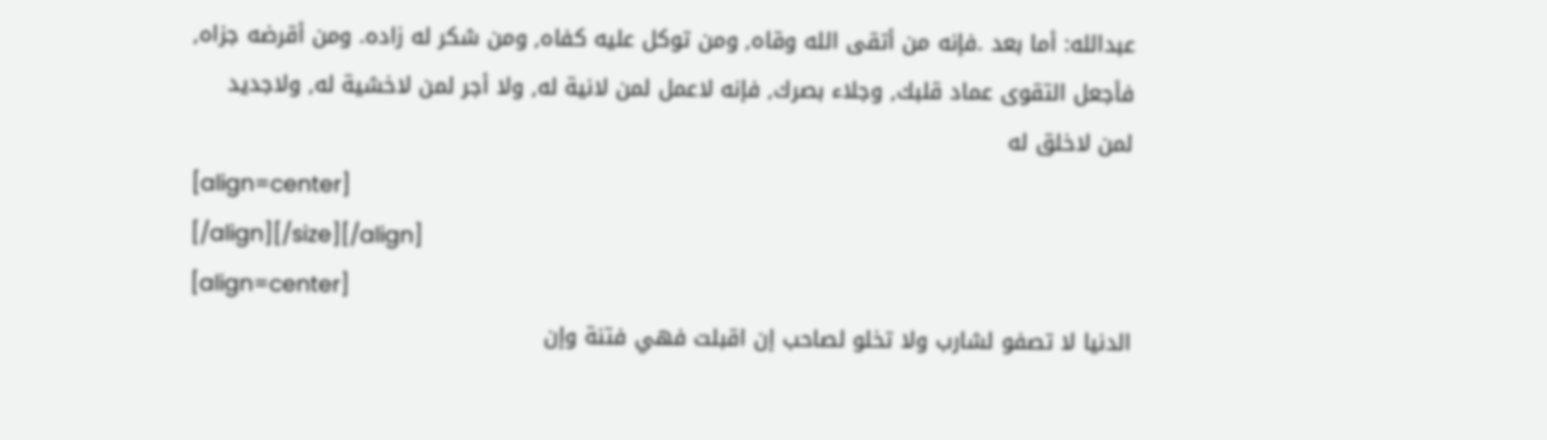عبدالله: أما بعد .فإنه من أتقى الله وقاه, ومن توكل عليه كفاه, ومن شكر له زاده. ومن أقرضه جزاه, فأجعل التقوى عماد قلبك, وجلاء بصرك, فإنه لاعمل لمن لانية له, ولا أجر لمن لاخشية له, ولاجديد لمن لاخلق له
[align=center]
[/align][/size][/align]
[align=center]
الدنيا لا تصفو لشارب ولا تخلو لصاحب إن اقبلت فهي فتنة وإن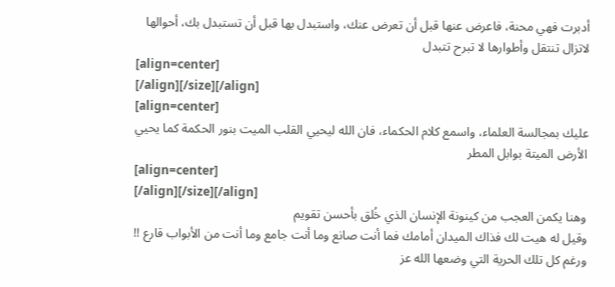أدبرت فهي محنة، فاعرض عنها قبل أن تعرض عنك، واستبدل بها قبل أن تستبدل بك، أحوالها لاتزال تنتقل وأطوارها لا تبرح تتبدل
[align=center]
[/align][/size][/align]
[align=center]
عليك بمجالسة العلماء، واسمع كلام الحكماء، فان الله ليحيي القلب الميت بنور الحكمة كما يحيي الأرض الميتة بوابل المطر
[align=center]
[/align][/size][/align]
وهنا يكمن العجب من كينونة الإنسان الذي خُلق بأحسن تقويم
وقيل له هيت لك فذاك الميدان أمامك فما أنت صانع وما أنت جامع وما أنت من الأبواب قارع !!
ورغم كل تلك الحرية التي وضعها الله عز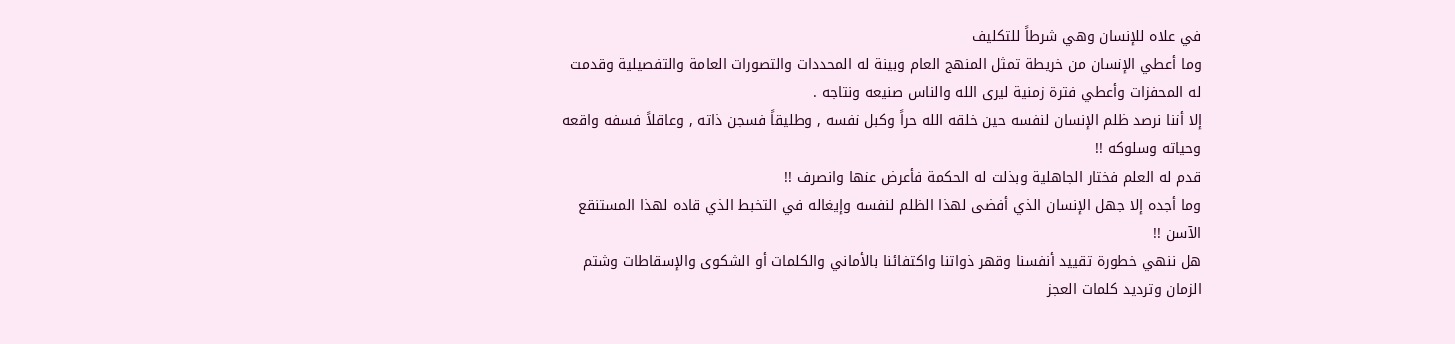في علاه للإنسان وهي شرطاً للتكليف
وما أعطي الإنسان من خريطة تمثل المنهج العام وبينة له المحددات والتصورات العامة والتفصيلية وقدمت له المحفزات وأعطي فترة زمنية ليرى الله والناس صنيعه ونتاجه .
إلا أننا نرصد ظلم الإنسان لنفسه حين خلقه الله حراً وكبل نفسه , وطليقاً فسجن ذاته , وعاقلاً فسفه واقعه وحياته وسلوكه !!
قدم له العلم فختار الجاهلية وبذلت له الحكمة فأعرض عنها وانصرف !!
وما أجده إلا جهل الإنسان الذي أفضى لهذا الظلم لنفسه وإيغاله في التخبط الذي قاده لهذا المستنقع الآسن !!
هل ننهي خطورة تقييد أنفسنا وقهر ذواتنا واكتفائنا بالأماني والكلمات أو الشكوى والإسقاطات وشتم الزمان وترديد كلمات العجز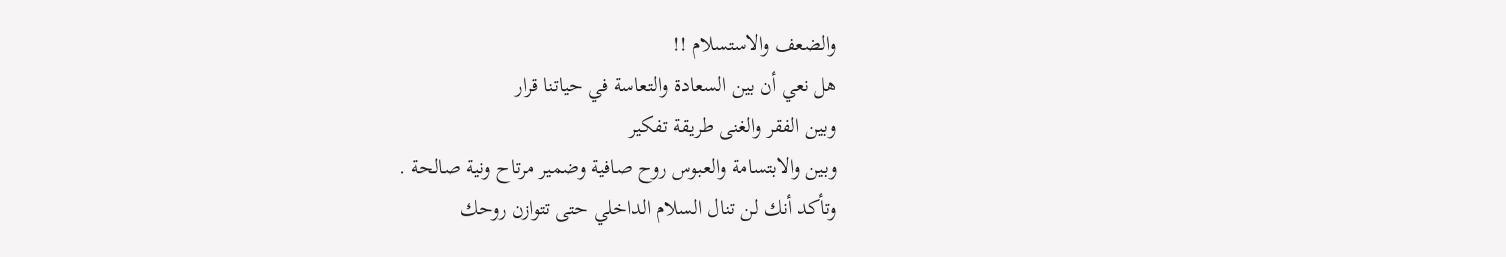والضعف والاستسلام !!
هل نعي أن بين السعادة والتعاسة في حياتنا قرار
وبين الفقر والغنى طريقة تفكير
وبين والابتسامة والعبوس روح صافية وضمير مرتاح ونية صالحة .
وتأكد أنك لن تنال السلام الداخلي حتى تتوازن روحك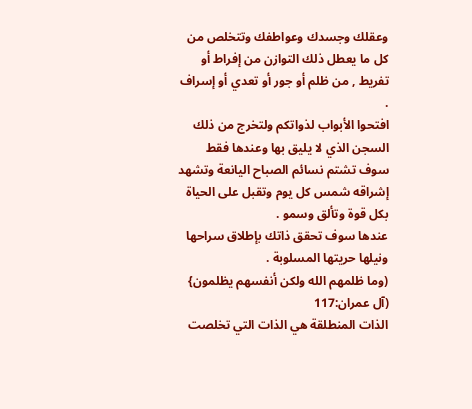وعقلك وجسدك وعواطفك وتتخلص من كل ما يعطل ذلك التوازن من إفراط أو تفريط , من ظلم أو جور أو تعدي أو إسراف .
افتحوا الأبواب لذواتكم ولتخرج من ذلك السجن الذي لا يليق بها وعندها فقط سوف تشتم نسائم الصباح اليانعة وتشهد إشراقه شمس كل يوم وتقبل على الحياة بكل قوة وتألق وسمو .
عندها سوف تحقق ذاتك بإطلاق سراحها ونيلها حريتها المسلوبة .
(وما ظلمهم الله ولكن أنفسهم يظلمون} (آل عمران:117
الذات المنطلقة هي الذات التي تخلصت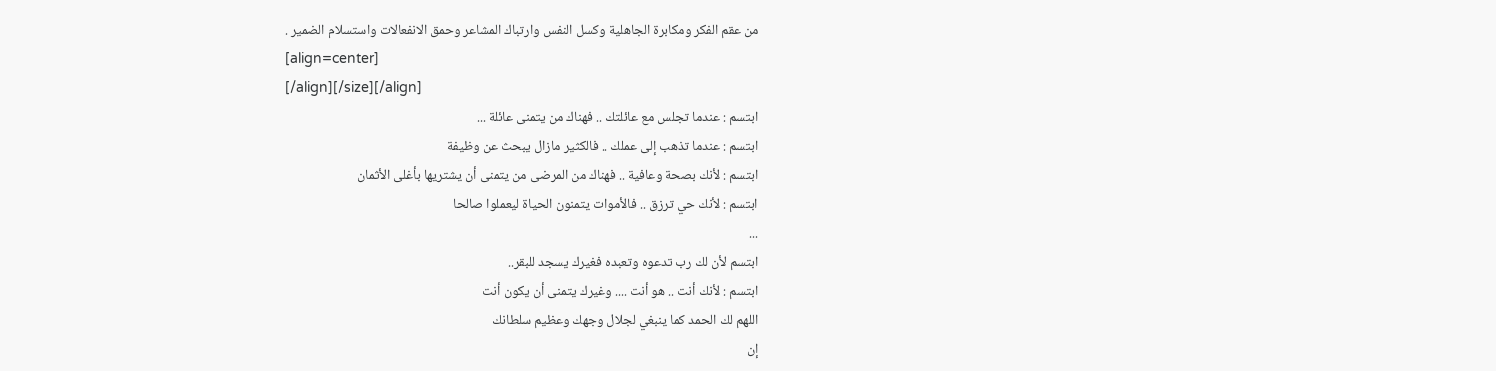من عقم الفكر ومكابرة الجاهلية وكسل النفس وارتباك المشاعر وحمق الانفعالات واستسلام الضمير .
[align=center]
[/align][/size][/align]
ابتسم : عندما تجلس مع عائلتك .. فهناك من يتمنى عائلة ...
ابتسم : عندما تذهب إلى عملك .. فالكثير مازال يبحث عن وظيفة
ابتسم : لأنك بصحة وعافية .. فهناك من المرضى من يتمنى أن يشتريها بأغلى الأثمان
ابتسم : لأنك حي ترزق .. فالأموات يتمنون الحياة ليعملوا صالحا
...
ابتسم لأن لك رب تدعوه وتعبده فغيرك يسجد للبقر..
ابتسم : لأنك أنت .. هو أنت .... وغيرك يتمنى أن يكون أنت
اللهم لك الحمد كما ينبغي لجلال وجهك وعظيم سلطانك
إن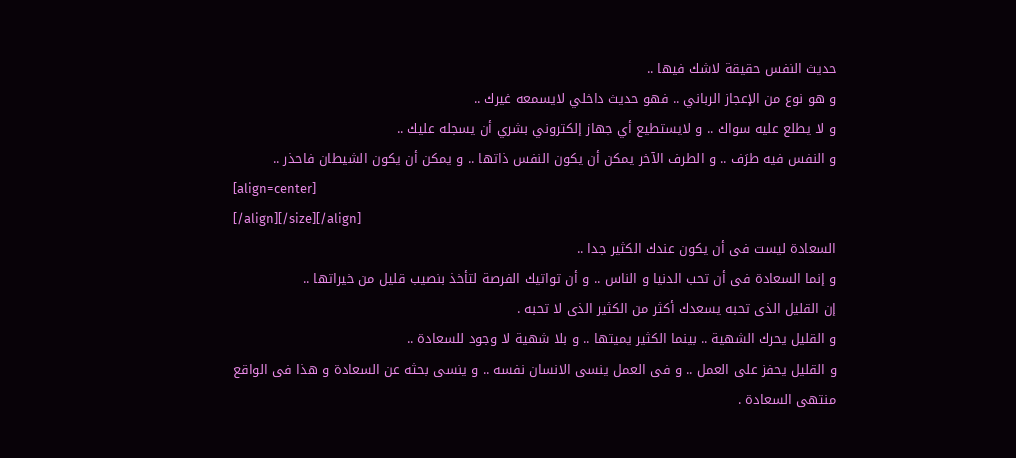حديث النفس حقيقة لاشك فيها ..
و هو نوع من الإعجاز الرباني .. فهو حديث داخلي لايسمعه غيرك ..
و لا يطلع عليه سواك .. و لايستطيع أي جهاز إلكتروني بشري أن يسجله عليك ..
و النفس فيه طرَف .. و الطرف الآخر يمكن أن يكون النفس ذاتها .. و يمكن أن يكون الشيطان فاحذر ..
[align=center]
[/align][/size][/align]
السعادة ليست فى أن يكون عندك الكثير جدا ..
و إنما السعادة فى أن تحب الدنيا و الناس .. و أن تواتيك الفرصة لتأخذ بنصيب قليل من خيراتها ..
إن القليل الذى تحبه يسعدك أكثر من الكثير الذى لا تحبه .
و القليل يحرك الشهية .. بينما الكثير يميتها .. و بلا شهية لا وجود للسعادة ..
و القليل يحفز على العمل .. و فى العمل ينسى الانسان نفسه .. و ينسى بحثه عن السعادة و هذا فى الواقع منتهى السعادة .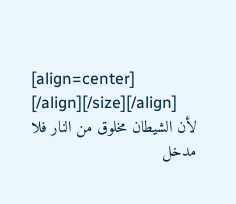[align=center]
[/align][/size][/align]
لأن الشيطان مخلوق من النار فلا مدخل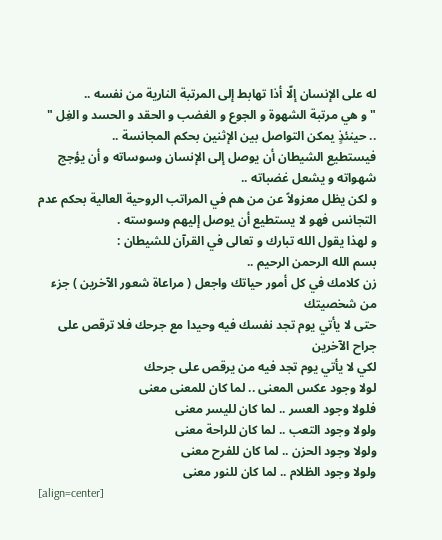له على الإنسان إلّا أذا تهابط إلى المرتبة النارية من نفسه ..
" و هي مرتبة الشهوة و الجوع و الغضب و الحقد و الحسد و الغِل " .. حينئذٍ يمكن التواصل بين الإثنين بحكم المجانسة ..
فيستطيع الشيطان أن يوصل إلى الإنسان وسوساته و أن يؤجج شهواته و يشعل غضباته ..
و لكن يظل معزولاً عن من هم في المراتب الروحية العالية بحكم عدم التجانس فهو لا يستطيع أن يوصل إليهم وسوسته .
و لهذا يقول الله تبارك و تعالى في القرآن للشيطان :
بسم الله الرحمن الرحيم ..
زن كلامك في كل أمور حياتك واجعل ( مراعاة شعور الآخرين ) جزء من شخصيتك
حتى لا يأتي يوم تجد نفسك فيه وحيدا مع جرحك فلا ترقص على جراح الآخرين
لكي لا يأتي يوم تجد فيه من يرقص على جرحك
لولا وجود عكس المعنى .. لما كان للمعنى معنى
فلولا وجود العسر .. لما كان لليسر معنى
ولولا وجود التعب .. لما كان للراحة معنى
ولولا وجود الحزن .. لما كان للفرح معنى
ولولا وجود الظلام .. لما كان للنور معنى
[align=center]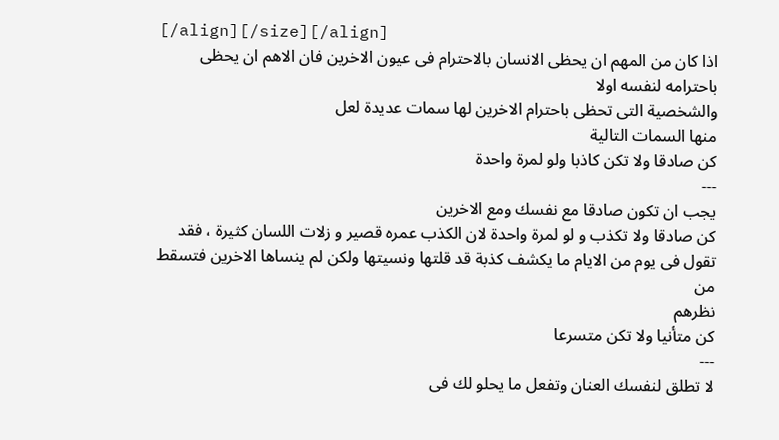[/align][/size][/align]
اذا كان من المهم ان يحظى الانسان بالاحترام فى عيون الاخرين فان الاهم ان يحظى باحترامه لنفسه اولا
والشخصية التى تحظى باحترام الاخرين لها سمات عديدة لعل
منها السمات التالية
كن صادقا ولا تكن كاذبا ولو لمرة واحدة
---
يجب ان تكون صادقا مع نفسك ومع الاخرين
كن صادقا ولا تكذب و لو لمرة واحدة لان الكذب عمره قصير و زلات اللسان كثيرة ، فقد تقول فى يوم من الايام ما يكشف كذبة قد قلتها ونسيتها ولكن لم ينساها الاخرين فتسقط من
نظرهم
كن متأنيا ولا تكن متسرعا
---
لا تطلق لنفسك العنان وتفعل ما يحلو لك فى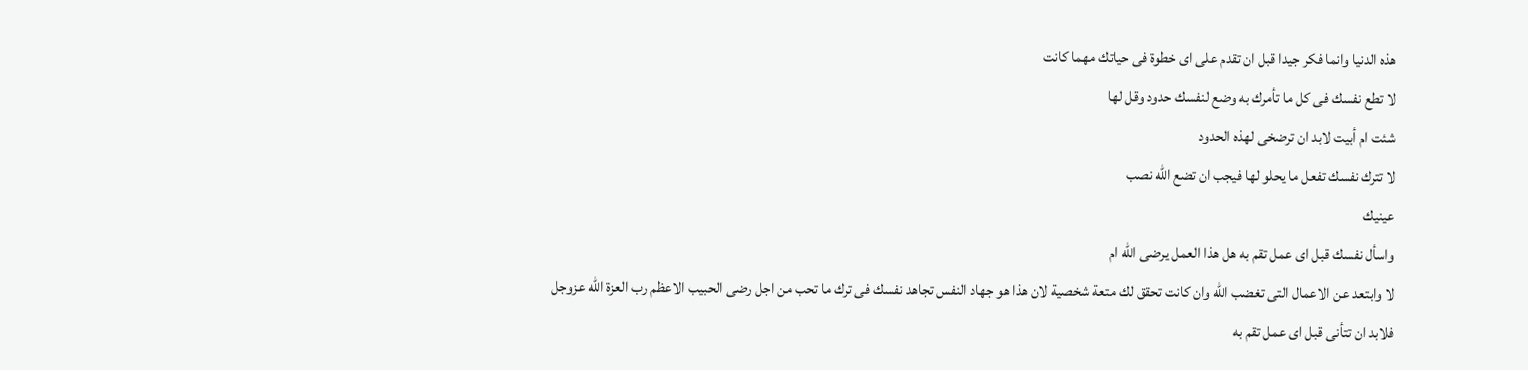هذه الدنيا وانما فكر جيدا قبل ان تقدم على اى خطوة فى حياتك مهما كانت
لا تطع نفسك فى كل ما تأمرك به وضع لنفسك حدود وقل لها
شئت ام أبيت لابد ان ترضخى لهذه الحدود
لا تترك نفسك تفعل ما يحلو لها فيجب ان تضع الله نصب
عينيك
واسأل نفسك قبل اى عمل تقم به هل هذا العمل يرضى الله ام
لا وابتعد عن الاعمال التى تغضب الله وان كانت تحقق لك متعة شخصية لان هذا هو جهاد النفس تجاهد نفسك فى ترك ما تحب من اجل رضى الحبيب الاعظم رب العزة الله عزوجل
فلابد ان تتأنى قبل اى عمل تقم به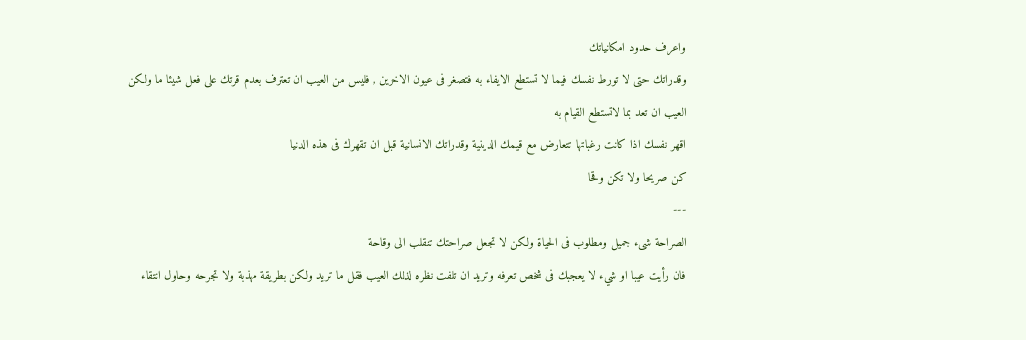واعرف حدود امكانياتك
وقدراتك حتى لا تورط نفسك فيما لا تستطع الايفاء به فتصغر فى عيون الاخرين , فليس من العيب ان تعترف بعدم قرتك على فعل شيئا ما ولكن العيب ان تعد بما لاتستطع القيام به
اقهر نفسك اذا كانت رغباتها تتعارض مع قيمك الدينية وقدراتك الانسانية قبل ان تقهرك فى هذه الدنيا
كن صريحا ولا تكن وقحا
---
الصراحة شىء جميل ومطلوب فى الحياة ولكن لا تجعل صراحتك تنقلب الى وقاحة
فان رأيت عيبا او شيء لا يعجبك فى شخص تعرفه وتريد ان تلفت نظره لذلك العيب فقل ما تريد ولكن بطريقة مهذبة ولا تجرحه وحاول انتقاء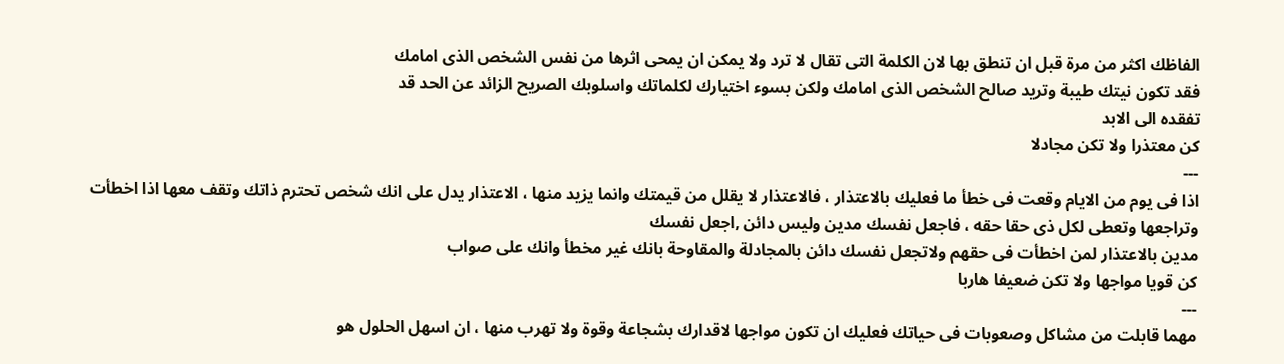الفاظك اكثر من مرة قبل ان تنطق بها لان الكلمة التى تقال لا ترد ولا يمكن ان يمحى اثرها من نفس الشخص الذى امامك
فقد تكون نيتك طيبة وتريد صالح الشخص الذى امامك ولكن بسوء اختيارك لكلماتك واسلوبك الصريح الزائد عن الحد قد
تفقده الى الابد
كن معتذرا ولا تكن مجادلا
---
اذا فى يوم من الايام وقعت فى خطأ ما فعليك بالاعتذار ، فالاعتذار لا يقلل من قيمتك وانما يزيد منها ، الاعتذار يدل على انك شخص تحترم ذاتك وتقف معها اذا اخطأت وتراجعها وتعطى لكل ذى حقا حقه ، فاجعل نفسك مدين وليس دائن ,اجعل نفسك
مدين بالاعتذار لمن اخطأت فى حقهم ولاتجعل نفسك دائن بالمجادلة والمقاوحة بانك غير مخطأ وانك على صواب
كن قويا مواجها ولا تكن ضعيفا هاربا
---
مهما قابلت من مشاكل وصعوبات فى حياتك فعليك ان تكون مواجها لاقدارك بشجاعة وقوة ولا تهرب منها ، ان اسهل الحلول هو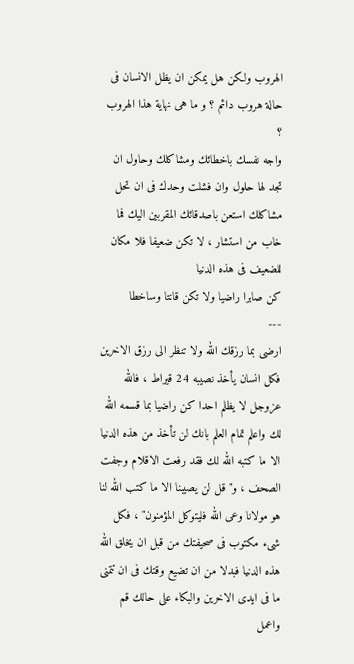الهروب ولكن هل يمكن ان يظل الانسان فى حالة هروب دائم ؟ و ما هى نهاية هذا الهروب ؟
واجه نفسك باخطائك ومشاكلك وحاول ان تجد لها حلول وان فشلت وحدك فى ان تحل مشاكلك استعن باصدقائك المقربين اليك فما خاب من استشار ، لا تكن ضعيفا فلا مكان للضعيف فى هذه الدنيا
كن صابرا راضيا ولا تكن قانتا وساخطا
---
ارضى بما رزقك الله ولا تنظر الى رزق الاخرين فكل انسان يأخذ نصيبه 24 قيراط ، فالله عزوجل لا يظلم احدا كن راضيا بما قسمه الله لك واعلم تمام العلم بانك لن تأخذ من هذه الدنيا الا ما كتبه الله لك فقد رفعت الاقلام وجفت الصحف ، و" قل لن يصيبنا الا ما كتب الله لنا هو مولانا وعى الله فليتوكل المؤمنون" ، فكل شىء مكتوب فى صحيفتك من قبل ان يخلق الله هذه الدنيا فبدلا من ان تضيع وقتك فى ان تتمنى ما فى ايدى الاخرين والبكاء على حالك قم واعمل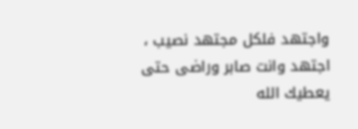واجتهد فلكل مجتهد نصيب ، اجتهد وانت صابر وراضى حتى يعطيك الله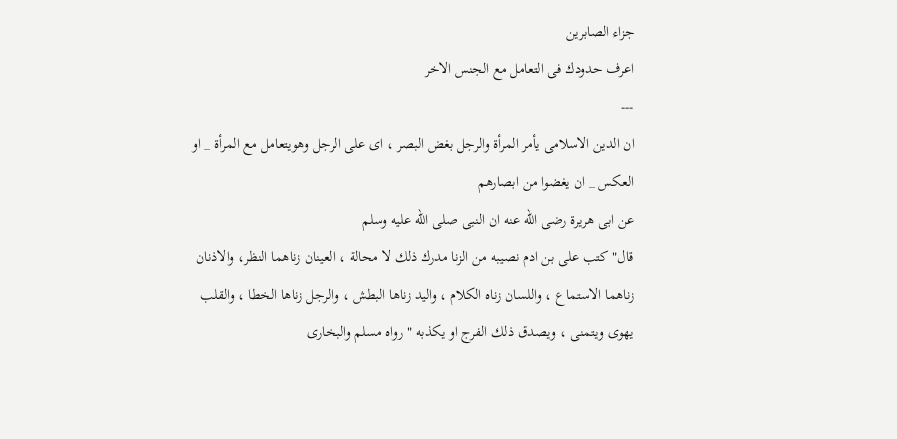جزاء الصابرين
اعرف حدودك فى التعامل مع الجنس الاخر
---
ان الدين الاسلامى يأمر المرأة والرجل بغض البصر ، اى على الرجل وهويتعامل مع المرأة _ او العكس _ ان يغضوا من ابصارهم
عن ابى هريرة رضى الله عنه ان النبى صلى الله عليه وسلم
قال" كتب على بن ادم نصيبه من الزنا مدرك ذلك لا محالة ، العينان زناهما النظر، والاذنان زناهما الاستماع ، واللسان زناه الكلام ، واليد زناها البطش ، والرجل زناها الخطا ، والقلب يهوى ويتمنى ، ويصدق ذلك الفرج او يكذبه " رواه مسلم والبخارى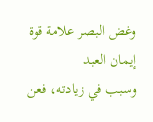وغض البصر علامة قوة إيمان العبد
وسبب في زيادته، فعن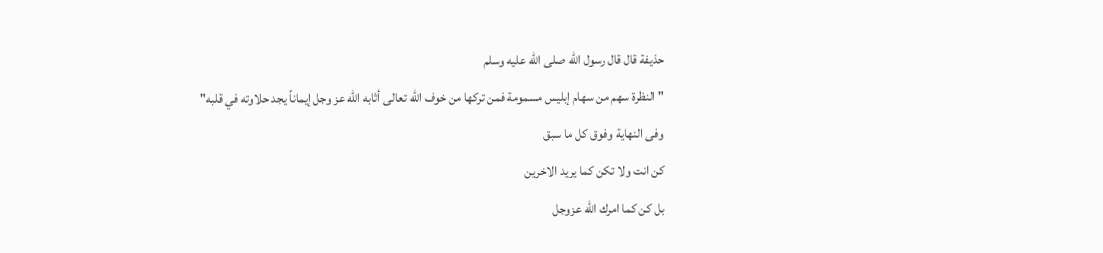حذيفة قال قال رسول الله صلى الله عليه وسلم
"النظرة سهم من سهام إبليس مسمومة فمن تركها من خوف الله تعالى أثابه الله عز وجل إيماناً يجد حلاوته في قلبه"
وفى النهاية وفوق كل ما سبق
كن انت ولا تكن كما يريد الاخرين
بل كن كما امرك الله عزوجل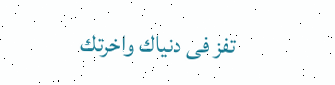تفز فى دنياك واخرتك